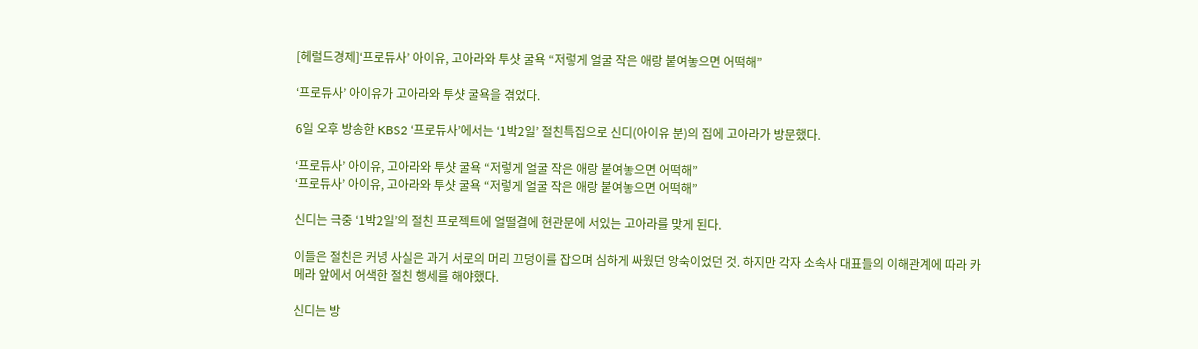[헤럴드경제]‘프로듀사’ 아이유, 고아라와 투샷 굴욕 “저렇게 얼굴 작은 애랑 붙여놓으면 어떡해”

‘프로듀사’ 아이유가 고아라와 투샷 굴욕을 겪었다.

6일 오후 방송한 KBS2 ‘프로듀사’에서는 ‘1박2일’ 절친특집으로 신디(아이유 분)의 집에 고아라가 방문했다.

‘프로듀사’ 아이유, 고아라와 투샷 굴욕 “저렇게 얼굴 작은 애랑 붙여놓으면 어떡해”
‘프로듀사’ 아이유, 고아라와 투샷 굴욕 “저렇게 얼굴 작은 애랑 붙여놓으면 어떡해”

신디는 극중 ‘1박2일’의 절친 프로젝트에 얼떨결에 현관문에 서있는 고아라를 맞게 된다.

이들은 절친은 커녕 사실은 과거 서로의 머리 끄덩이를 잡으며 심하게 싸웠던 앙숙이었던 것. 하지만 각자 소속사 대표들의 이해관계에 따라 카메라 앞에서 어색한 절친 행세를 해야했다.

신디는 방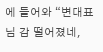에 들어와 “변대표님 감 떨어졌네,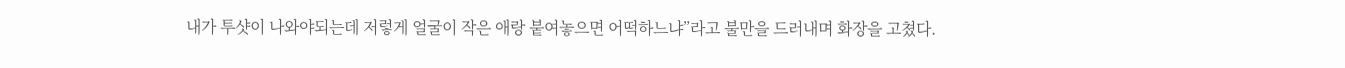내가 투샷이 나와야되는데 저렇게 얼굴이 작은 애랑 붙여놓으면 어떡하느냐”라고 불만을 드러내며 화장을 고쳤다.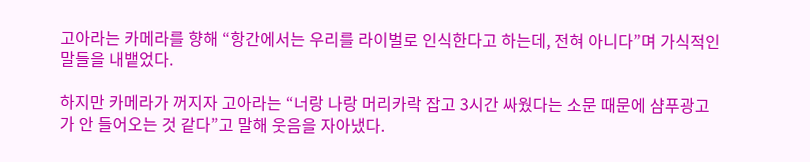고아라는 카메라를 향해 “항간에서는 우리를 라이벌로 인식한다고 하는데, 전혀 아니다”며 가식적인 말들을 내뱉었다.

하지만 카메라가 꺼지자 고아라는 “너랑 나랑 머리카락 잡고 3시간 싸웠다는 소문 때문에 샴푸광고가 안 들어오는 것 같다”고 말해 웃음을 자아냈다.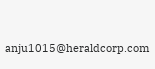anju1015@heraldcorp.com